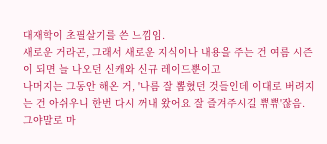대재학이 초필살기를 쓴 느낌임.
새로운 거라곤, 그래서 새로운 지식이나 내용을 주는 건 여름 시즌이 되면 늘 나오던 신캐와 신규 레이드뿐이고
나머지는 그동안 해온 거, '나름 잘 뽑혔던 것들인데 이대로 버려지는 건 아쉬우니 한번 다시 꺼내 왔어요 잘 즐겨주시길 쀼쀼'잖음.
그야말로 마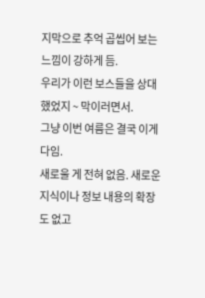지막으로 추억 곱씹어 보는 느낌이 강하게 듬.
우리가 이런 보스들을 상대했었지 ~ 막이러면서.
그냥 이번 여름은 결국 이게 다임.
새로울 게 전혀 없음. 새로운 지식이나 정보 내용의 확장도 없고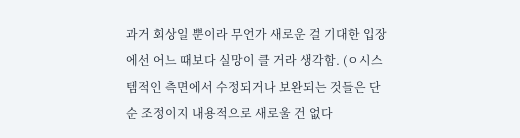과거 회상일 뿐이라 무언가 새로운 걸 기대한 입장에선 어느 때보다 실망이 클 거라 생각함. (ㅇ시스템적인 측면에서 수정되거나 보완되는 것들은 단순 조정이지 내용적으로 새로울 건 없다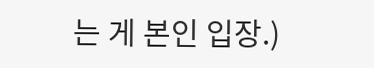는 게 본인 입장.)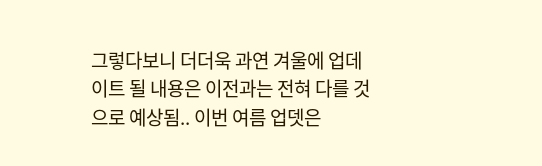그렇다보니 더더욱 과연 겨울에 업데이트 될 내용은 이전과는 전혀 다를 것으로 예상됨.. 이번 여름 업뎃은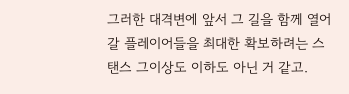그러한 대격변에 앞서 그 길을 함께 열어갈 플레이어들을 최대한 확보하려는 스탠스 그이상도 이하도 아닌 거 같고.